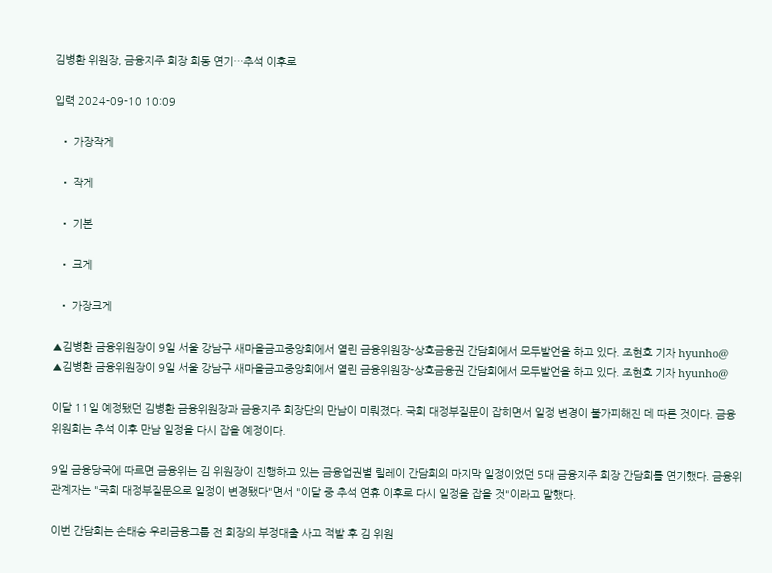김병환 위원장, 금융지주 회장 회동 연기…추석 이후로

입력 2024-09-10 10:09

  • 가장작게

  • 작게

  • 기본

  • 크게

  • 가장크게

▲김병환 금융위원장이 9일 서울 강남구 새마을금고중앙회에서 열린 금융위원장-상호금융권 간담회에서 모두발언을 하고 있다. 조현호 기자 hyunho@
▲김병환 금융위원장이 9일 서울 강남구 새마을금고중앙회에서 열린 금융위원장-상호금융권 간담회에서 모두발언을 하고 있다. 조현호 기자 hyunho@

이달 11일 예정됐던 김병환 금융위원장과 금융지주 회장단의 만남이 미뤄졌다. 국회 대정부질문이 잡히면서 일정 변경이 불가피해진 데 따른 것이다. 금융위원회는 추석 이후 만남 일정을 다시 잡을 예정이다.

9일 금융당국에 따르면 금융위는 김 위원장이 진행하고 있는 금융업권별 릴레이 간담회의 마지막 일정이었던 5대 금융지주 회장 간담회를 연기했다. 금융위 관계자는 "국회 대정부질문으로 일정이 변경됐다"면서 "이달 중 추석 연휴 이후로 다시 일정을 잡을 것"이라고 말했다.

이번 간담회는 손태승 우리금융그룹 전 회장의 부정대출 사고 적발 후 김 위원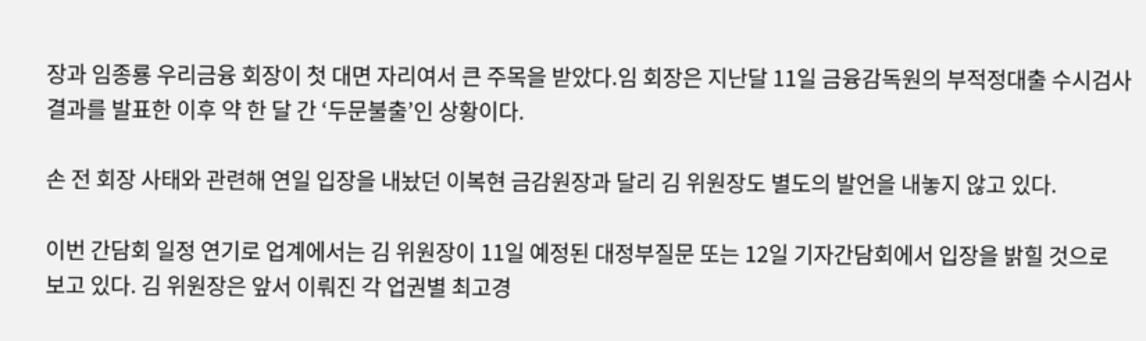장과 임종룡 우리금융 회장이 첫 대면 자리여서 큰 주목을 받았다.임 회장은 지난달 11일 금융감독원의 부적정대출 수시검사 결과를 발표한 이후 약 한 달 간 ‘두문불출’인 상황이다.

손 전 회장 사태와 관련해 연일 입장을 내놨던 이복현 금감원장과 달리 김 위원장도 별도의 발언을 내놓지 않고 있다.

이번 간담회 일정 연기로 업계에서는 김 위원장이 11일 예정된 대정부질문 또는 12일 기자간담회에서 입장을 밝힐 것으로 보고 있다. 김 위원장은 앞서 이뤄진 각 업권별 최고경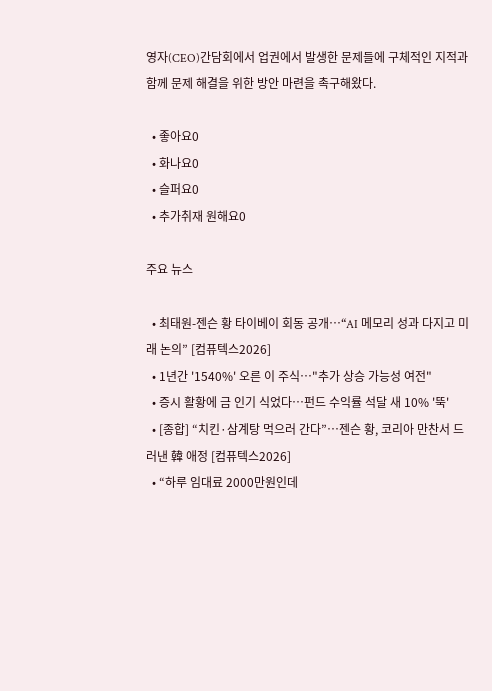영자(CEO)간담회에서 업권에서 발생한 문제들에 구체적인 지적과 함께 문제 해결을 위한 방안 마련을 촉구해왔다.

  • 좋아요0
  • 화나요0
  • 슬퍼요0
  • 추가취재 원해요0

주요 뉴스

  • 최태원-젠슨 황 타이베이 회동 공개…“AI 메모리 성과 다지고 미래 논의” [컴퓨텍스2026]
  • 1년간 '1540%' 오른 이 주식…"추가 상승 가능성 여전"
  • 증시 활황에 금 인기 식었다…펀드 수익률 석달 새 10% '뚝'
  • [종합] “치킨·삼계탕 먹으러 간다”…젠슨 황, 코리아 만찬서 드러낸 韓 애정 [컴퓨텍스2026]
  • “하루 임대료 2000만원인데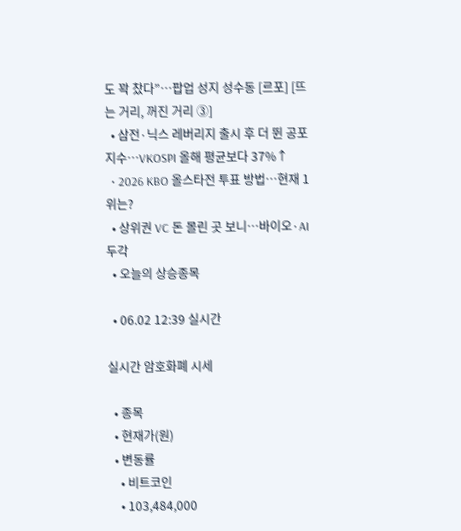도 꽉 찼다”⋯팝업 성지 성수동 [르포] [뜨는 거리, 꺼진 거리 ③]
  • 삼전·닉스 레버리지 출시 후 더 뛴 공포지수…VKOSPI 올해 평균보다 37%↑
  • 2026 KBO 올스타전 투표 방법…현재 1위는?
  • 상위권 VC 돈 몰린 곳 보니…바이오·AI 두각
  • 오늘의 상승종목

  • 06.02 12:39 실시간

실시간 암호화폐 시세

  • 종목
  • 현재가(원)
  • 변동률
    • 비트코인
    • 103,484,000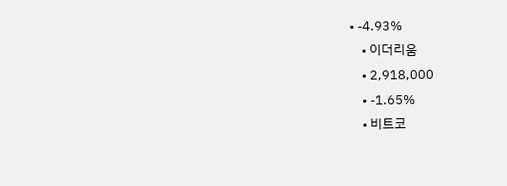• -4.93%
    • 이더리움
    • 2,918,000
    • -1.65%
    • 비트코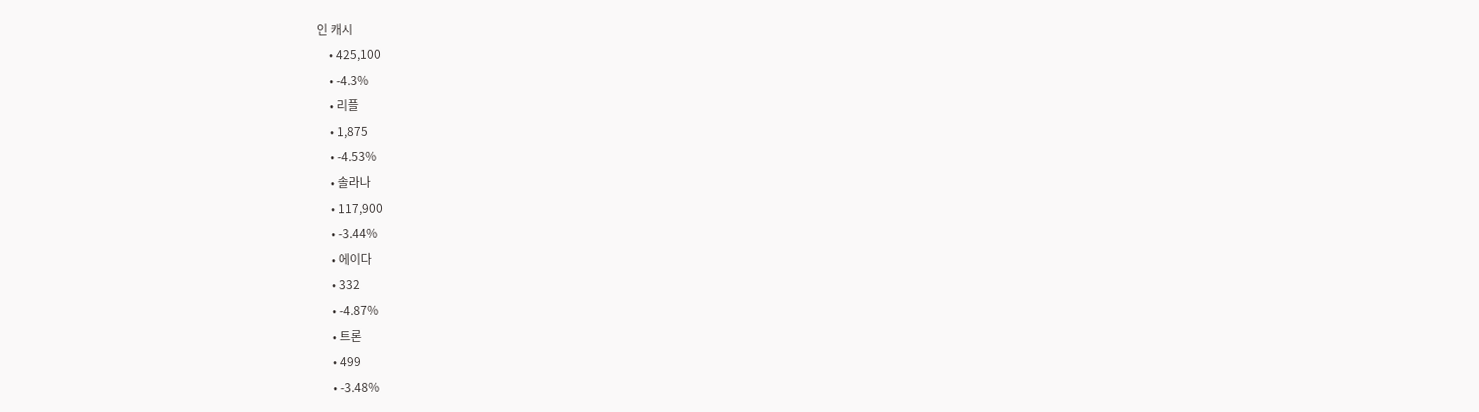인 캐시
    • 425,100
    • -4.3%
    • 리플
    • 1,875
    • -4.53%
    • 솔라나
    • 117,900
    • -3.44%
    • 에이다
    • 332
    • -4.87%
    • 트론
    • 499
    • -3.48%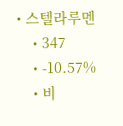• 스텔라루멘
    • 347
    • -10.57%
    • 비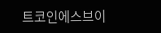트코인에스브이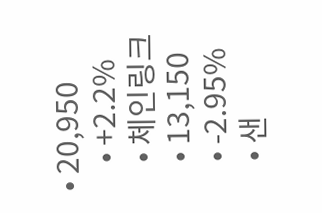• 20,950
    • +2.2%
    • 체인링크
    • 13,150
    • -2.95%
    • 샌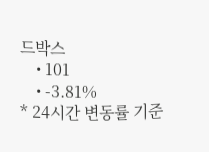드박스
    • 101
    • -3.81%
* 24시간 변동률 기준